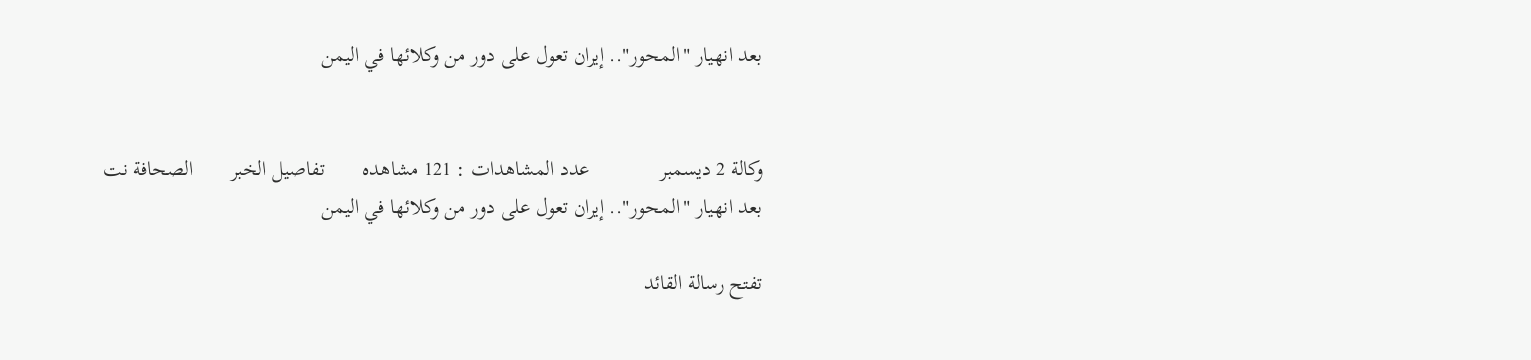بعد انهيار "المحور".. إيران تعول على دور من وكلائها في اليمن


وكالة 2 ديسمبر             عدد المشاهدات : 121 مشاهده       تفاصيل الخبر       الصحافة نت
بعد انهيار "المحور".. إيران تعول على دور من وكلائها في اليمن

تفتح رسالة القائد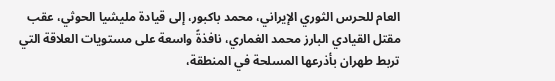العام للحرس الثوري الإيراني، محمد باكبور، إلى قيادة مليشيا الحوثي، عقب مقتل القيادي البارز محمد الغماري، نافذةً واسعة على مستويات العلاقة التي تربط طهران بأذرعها المسلحة في المنطقة،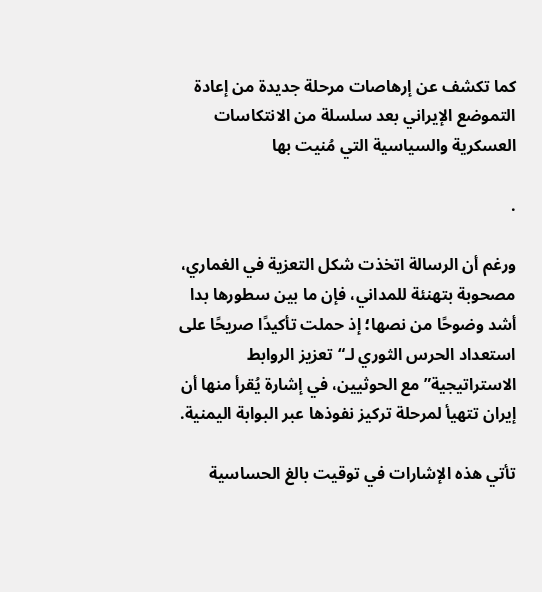كما تكشف عن إرهاصات مرحلة جديدة من إعادة التموضع الإيراني بعد سلسلة من الانتكاسات العسكرية والسياسية التي مُنيت بها

.

ورغم أن الرسالة اتخذت شكل التعزية في الغماري، مصحوبة بتهنئة للمداني، فإن ما بين سطورها بدا أشد وضوحًا من نصها؛ إذ حملت تأكيدًا صريحًا على استعداد الحرس الثوري لـ“تعزيز الروابط الاستراتيجية” مع الحوثيين، في إشارة يُقرأ منها أن إيران تتهيأ لمرحلة تركيز نفوذها عبر البوابة اليمنية.

تأتي هذه الإشارات في توقيت بالغ الحساسية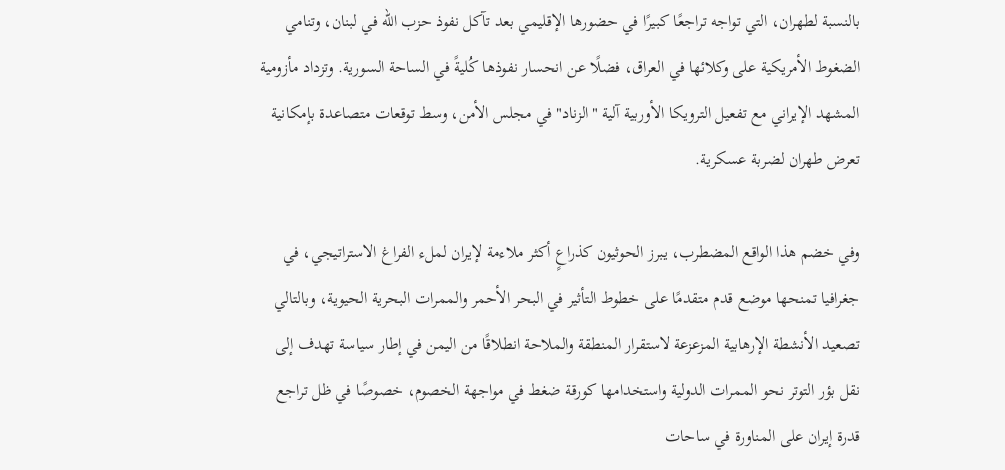بالنسبة لطهران، التي تواجه تراجعًا كبيرًا في حضورها الإقليمي بعد تآكل نفوذ حزب الله في لبنان، وتنامي الضغوط الأمريكية على وكلائها في العراق، فضلًا عن انحسار نفوذها كُليةً في الساحة السورية. وتزداد مأزومية المشهد الإيراني مع تفعيل الترويكا الأوربية آلية "الزناد" في مجلس الأمن، وسط توقعات متصاعدة بإمكانية تعرض طهران لضربة عسكرية.

وفي خضم هذا الواقع المضطرب، يبرز الحوثيون كذراعٍ أكثر ملاءمة لإيران لملء الفراغ الاستراتيجي، في جغرافيا تمنحها موضع قدم متقدمًا على خطوط التأثير في البحر الأحمر والممرات البحرية الحيوية، وبالتالي تصعيد الأنشطة الإرهابية المزعزعة لاستقرار المنطقة والملاحة انطلاقًا من اليمن في إطار سياسة تهدف إلى نقل بؤر التوتر نحو الممرات الدولية واستخدامها كورقة ضغط في مواجهة الخصوم، خصوصًا في ظل تراجع قدرة إيران على المناورة في ساحات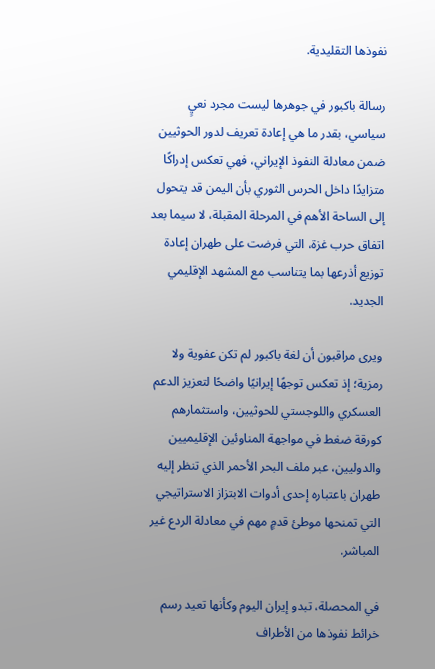نفوذها التقليدية.

رسالة باكبور في جوهرها ليست مجرد نعيٍ سياسي، بقدر ما هي إعادة تعريف لدور الحوثيين ضمن معادلة النفوذ الإيراني، فهي تعكس إدراكًا متزايدًا داخل الحرس الثوري بأن اليمن قد يتحول إلى الساحة الأهم في المرحلة المقبلة، لا سيما بعد اتفاق حرب غزة، التي فرضت على طهران إعادة توزيع أذرعها بما يتناسب مع المشهد الإقليمي الجديد.

ويرى مراقبون أن لغة باكبور لم تكن عفوية ولا رمزية؛ إذ تعكس توجهًا إيرانيًا واضحًا لتعزيز الدعم العسكري واللوجستي للحوثيين، واستثمارهم كورقة ضغط في مواجهة المناوئين الإقليميين والدوليين، عبر ملف البحر الأحمر الذي تنظر إليه طهران باعتباره إحدى أدوات الابتزاز الاستراتيجي التي تمنحها موطئ قدمٍ مهم في معادلة الردع غير المباشر.

في المحصلة، تبدو إيران اليوم وكأنها تعيد رسم خرائط نفوذها من الأطراف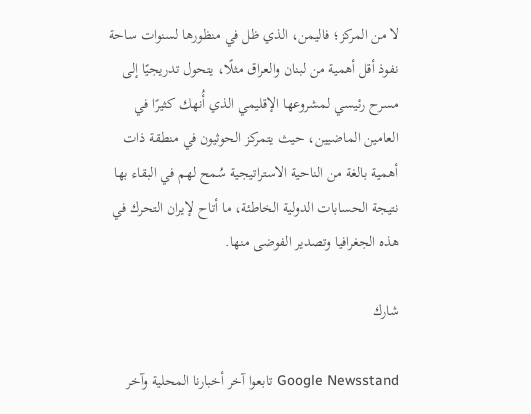لا من المركز؛ فاليمن، الذي ظل في منظورها لسنوات ساحة نفوذ أقل أهمية من لبنان والعراق مثلًا، يتحول تدريجيًا إلى مسرح رئيسي لمشروعها الإقليمي الذي أُنهك كثيرًا في العامين الماضيين، حيث يتمركز الحوثيون في منطقة ذات أهمية بالغة من الناحية الاستراتيجية سُمح لهم في البقاء بها نتيجة الحسابات الدولية الخاطئة، ما أتاح لإيران التحرك في هذه الجغرافيا وتصدير الفوضى منها.

شارك

Google Newsstand تابعوا آخر أخبارنا المحلية وآخر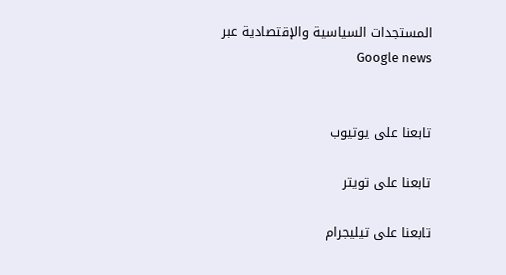المستجدات السياسية والإقتصادية عبر Google news


تابعنا على يوتيوب

تابعنا على تويتر

تابعنا على تيليجرام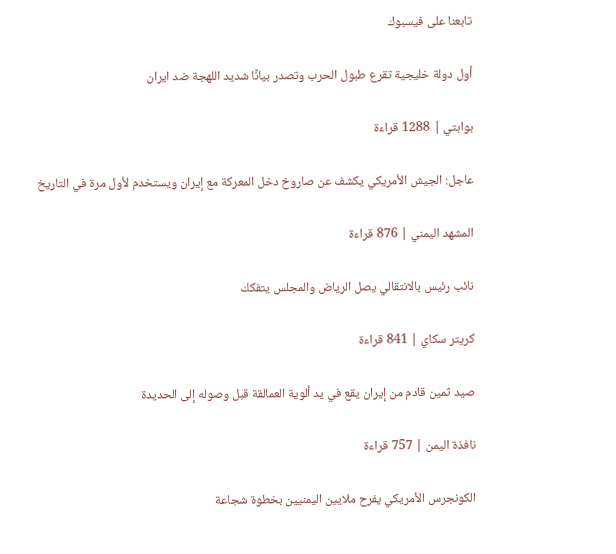تابعنا على فيسبوك

أول دولة خليجية تقرع طبول الحرب وتصدر بيانًا شديد اللهجة ضد ايران

بوابتي | 1288 قراءة

عاجل: الجيش الأمريكي يكشف عن صاروخ دخل المعركة مع إيران ويستخدم لأول مرة في التاريخ

المشهد اليمني | 876 قراءة

نائب رئيس بالانتقالي يصل الرياض والمجلس يتفكك

كريتر سكاي | 841 قراءة

صيد ثمين قادم من إيران يقع في يد ألوية العمالقة قبل وصوله إلى الحديدة

نافذة اليمن | 757 قراءة

الكونجرس الأمريكي يفرح ملايين اليمنيين بخطوة شجاعة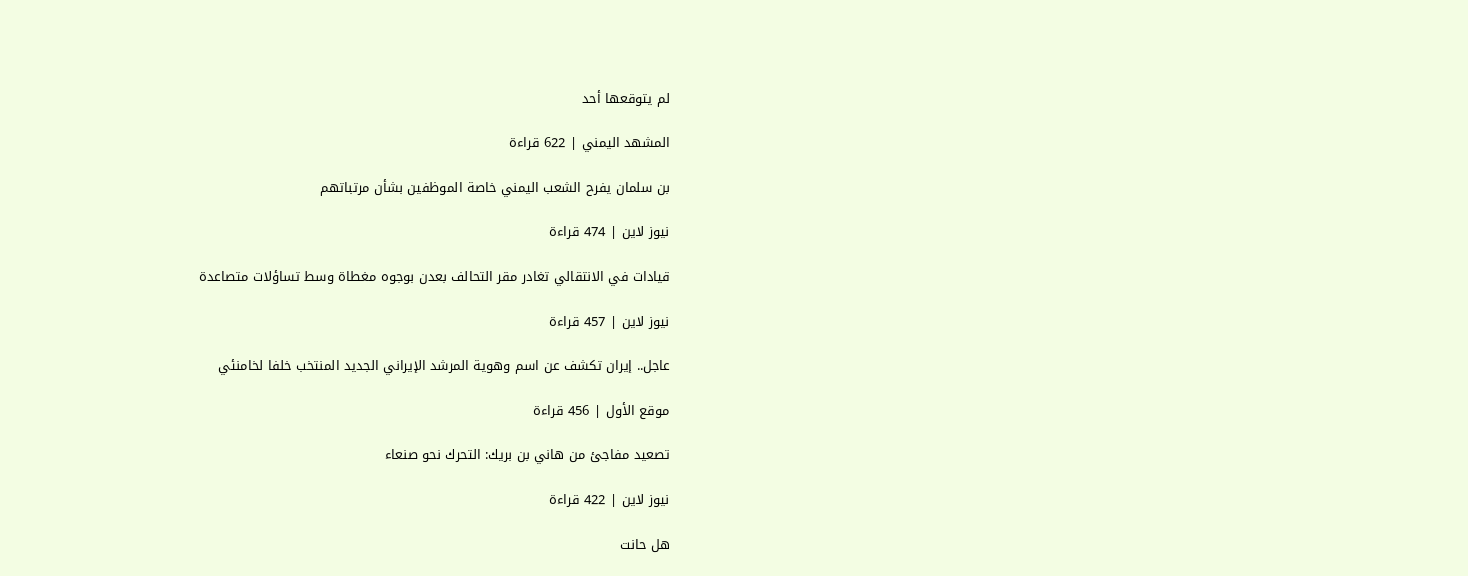لم يتوقعها أحد

المشهد اليمني | 622 قراءة

بن سلمان يفرح الشعب اليمني خاصة الموظفين بشأن مرتباتهم

نيوز لاين | 474 قراءة

قيادات في الانتقالي تغادر مقر التحالف بعدن بوجوه مغطاة وسط تساؤلات متصاعدة

نيوز لاين | 457 قراءة

عاجل.. إيران تكشف عن اسم وهوية المرشد الإيراني الجديد المنتخب خلفا لخامنئي

موقع الأول | 456 قراءة

تصعيد مفاجئ من هاني بن بريك: التحرك نحو صنعاء

نيوز لاين | 422 قراءة

هل حانت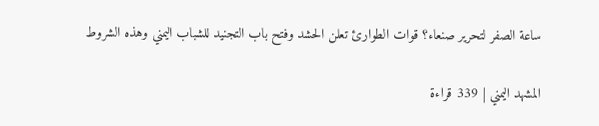ساعة الصفر لتحرير صنعاء؟ قوات الطوارئ تعلن الحشد وفتح باب التجنيد للشباب اليمني وهذه الشروط

المشهد اليمني | 339 قراءة